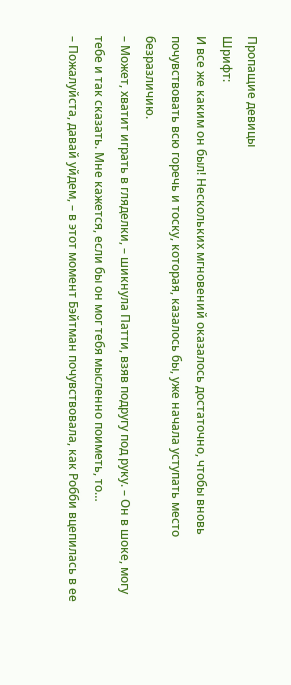Пропащие девицы
Шрифт:
И все же каким он был! Нескольких мгновений оказалось достаточно, чтобы вновь почувствовать всю горечь и тоску, которая, казалось бы, уже начала уступать место безразличию.
– Может, хватит играть в гляделки, – шикнула Патти, взяв подругу под руку. – Он в шоке, могу тебе и так сказать. Мне кажется, если бы он мог тебя мысленно поиметь, то…
– Пожалуйста, давай уйдем, – в этот момент Бэйтман почувствовала, как Робби вцепилась в ее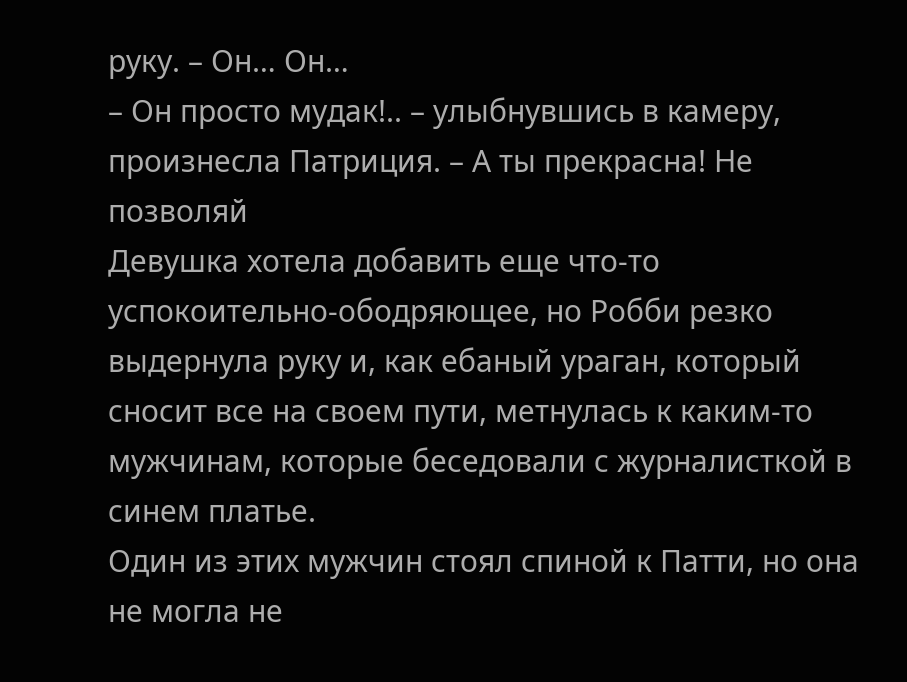руку. – Он… Он…
– Он просто мудак!.. – улыбнувшись в камеру, произнесла Патриция. – А ты прекрасна! Не позволяй
Девушка хотела добавить еще что-то успокоительно-ободряющее, но Робби резко выдернула руку и, как ебаный ураган, который сносит все на своем пути, метнулась к каким-то мужчинам, которые беседовали с журналисткой в синем платье.
Один из этих мужчин стоял спиной к Патти, но она не могла не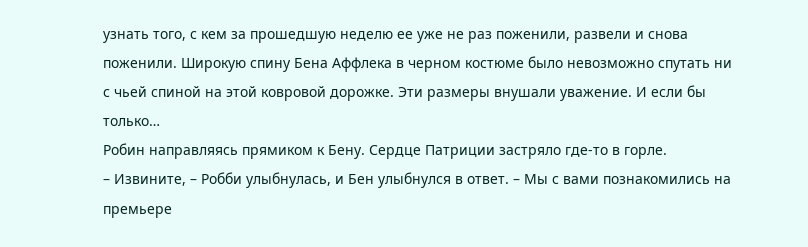узнать того, с кем за прошедшую неделю ее уже не раз поженили, развели и снова поженили. Широкую спину Бена Аффлека в черном костюме было невозможно спутать ни с чьей спиной на этой ковровой дорожке. Эти размеры внушали уважение. И если бы только…
Робин направляясь прямиком к Бену. Сердце Патриции застряло где-то в горле.
– Извините, – Робби улыбнулась, и Бен улыбнулся в ответ. – Мы с вами познакомились на премьере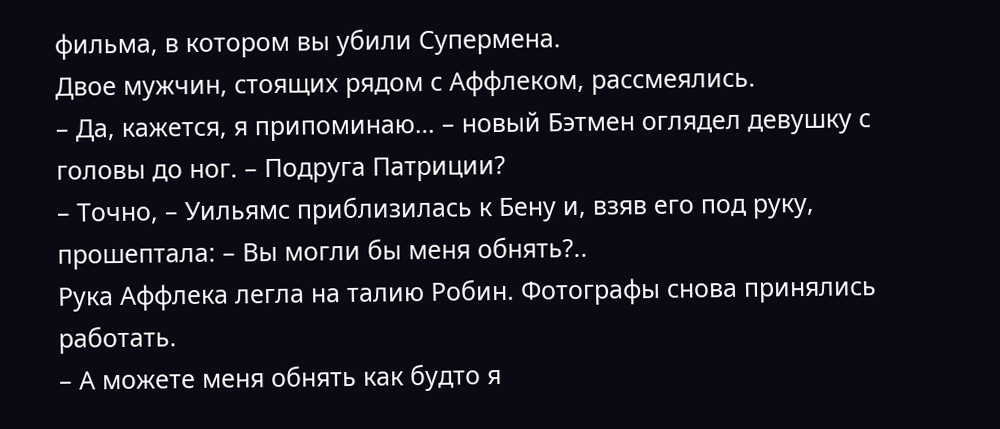фильма, в котором вы убили Супермена.
Двое мужчин, стоящих рядом с Аффлеком, рассмеялись.
– Да, кажется, я припоминаю… – новый Бэтмен оглядел девушку с головы до ног. – Подруга Патриции?
– Точно, – Уильямс приблизилась к Бену и, взяв его под руку, прошептала: – Вы могли бы меня обнять?..
Рука Аффлека легла на талию Робин. Фотографы снова принялись работать.
– А можете меня обнять как будто я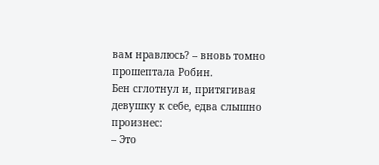вам нравлюсь? – вновь томно прошептала Робин.
Бен сглотнул и, притягивая девушку к себе, едва слышно произнес:
– Это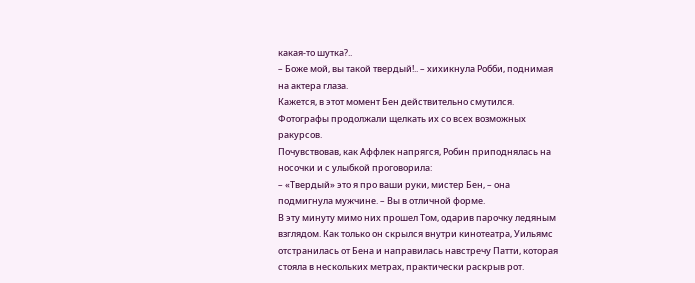какая-то шутка?..
– Боже мой, вы такой твердый!.. – хихикнула Робби, поднимая на актера глаза.
Кажется, в этот момент Бен действительно смутился. Фотографы продолжали щелкать их со всех возможных ракурсов.
Почувствовав, как Аффлек напрягся, Робин приподнялась на носочки и с улыбкой проговорила:
– «Твердый» это я про ваши руки, мистер Бен, – она подмигнула мужчине. – Вы в отличной форме.
В эту минуту мимо них прошел Том, одарив парочку ледяным взглядом. Как только он скрылся внутри кинотеатра, Уильямс отстранилась от Бена и направилась навстречу Патти, которая стояла в нескольких метрах, практически раскрыв рот.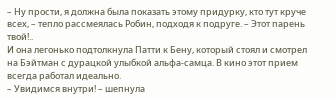– Ну прости, я должна была показать этому придурку, кто тут круче всех, – тепло рассмеялась Робин, подходя к подруге. – Этот парень твой!..
И она легонько подтолкнула Патти к Бену, который стоял и смотрел на Бэйтман с дурацкой улыбкой альфа-самца. В кино этот прием всегда работал идеально.
– Увидимся внутри! – шепнула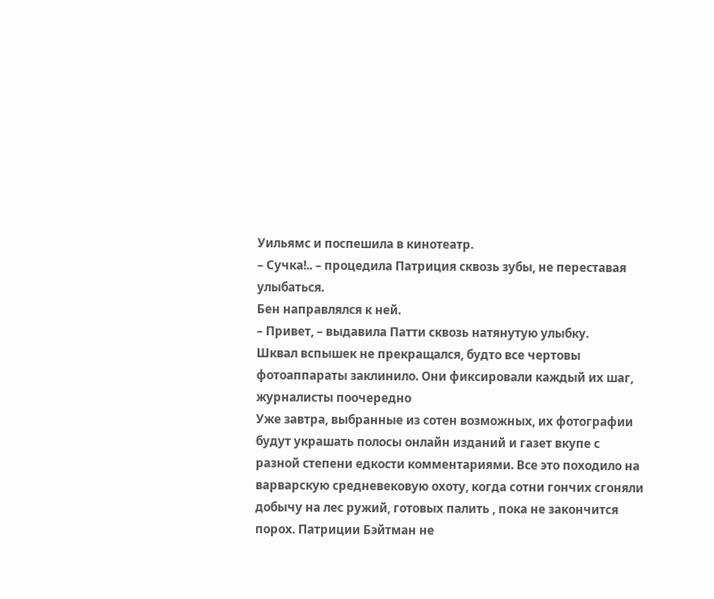Уильямс и поспешила в кинотеатр.
– Сучка!.. – процедила Патриция сквозь зубы, не переставая улыбаться.
Бен направлялся к ней.
– Привет, – выдавила Патти сквозь натянутую улыбку.
Шквал вспышек не прекращался, будто все чертовы фотоаппараты заклинило. Они фиксировали каждый их шаг, журналисты поочередно
Уже завтра, выбранные из сотен возможных, их фотографии будут украшать полосы онлайн изданий и газет вкупе с разной степени едкости комментариями. Все это походило на варварскую средневековую охоту, когда сотни гончих сгоняли добычу на лес ружий, готовых палить , пока не закончится порох. Патриции Бэйтман не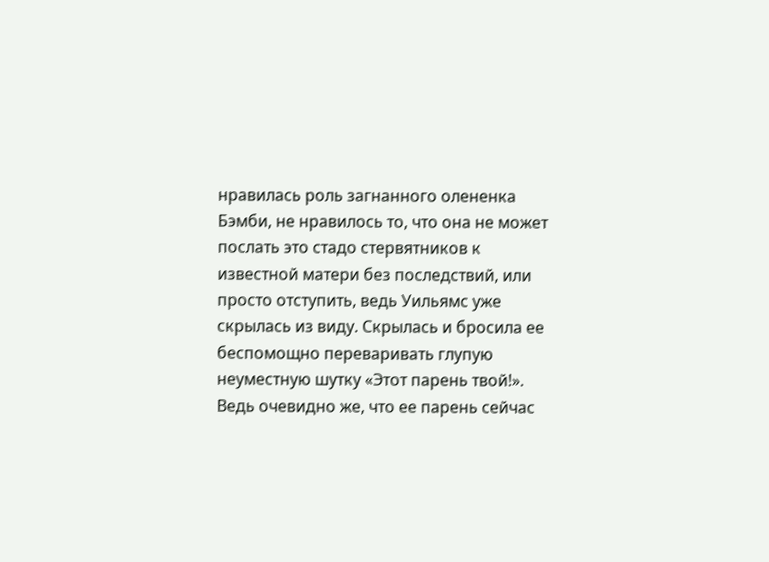нравилась роль загнанного олененка Бэмби, не нравилось то, что она не может послать это стадо стервятников к известной матери без последствий, или просто отступить, ведь Уильямс уже скрылась из виду. Скрылась и бросила ее беспомощно переваривать глупую неуместную шутку «Этот парень твой!». Ведь очевидно же, что ее парень сейчас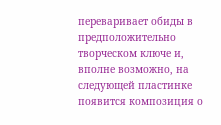переваривает обиды в предположительно творческом ключе и, вполне возможно, на следующей пластинке появится композиция о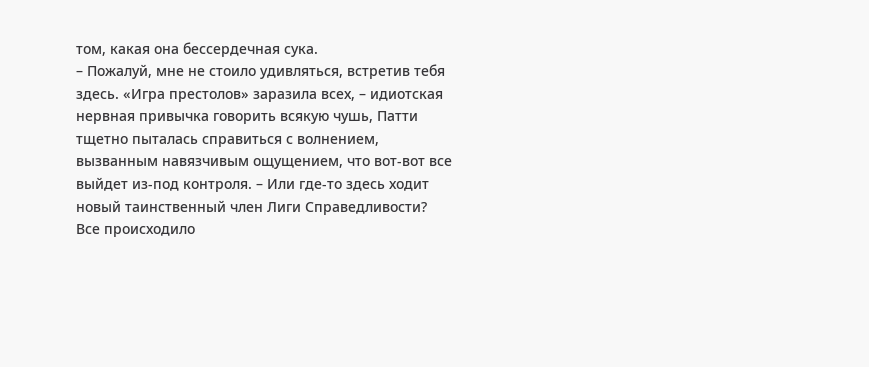том, какая она бессердечная сука.
– Пожалуй, мне не стоило удивляться, встретив тебя здесь. «Игра престолов» заразила всех, – идиотская нервная привычка говорить всякую чушь, Патти тщетно пыталась справиться с волнением, вызванным навязчивым ощущением, что вот-вот все выйдет из-под контроля. – Или где-то здесь ходит новый таинственный член Лиги Справедливости?
Все происходило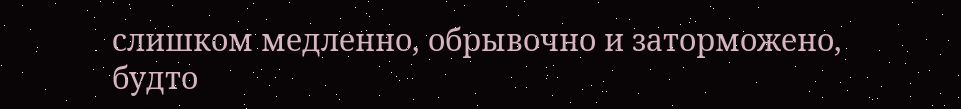слишком медленно, обрывочно и заторможено, будто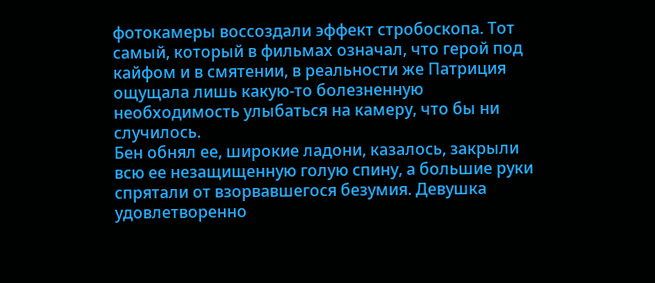фотокамеры воссоздали эффект стробоскопа. Тот самый, который в фильмах означал, что герой под кайфом и в смятении, в реальности же Патриция ощущала лишь какую-то болезненную необходимость улыбаться на камеру, что бы ни случилось.
Бен обнял ее, широкие ладони, казалось, закрыли всю ее незащищенную голую спину, а большие руки спрятали от взорвавшегося безумия. Девушка удовлетворенно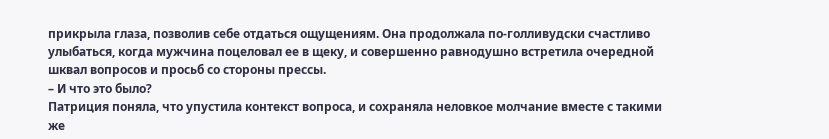прикрыла глаза, позволив себе отдаться ощущениям. Она продолжала по-голливудски счастливо улыбаться, когда мужчина поцеловал ее в щеку, и совершенно равнодушно встретила очередной шквал вопросов и просьб со стороны прессы.
– И что это было?
Патриция поняла, что упустила контекст вопроса, и сохраняла неловкое молчание вместе с такими же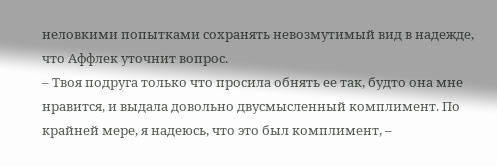неловкими попытками сохранять невозмутимый вид в надежде, что Аффлек уточнит вопрос.
– Твоя подруга только что просила обнять ее так, будто она мне нравится, и выдала довольно двусмысленный комплимент. По крайней мере, я надеюсь, что это был комплимент, –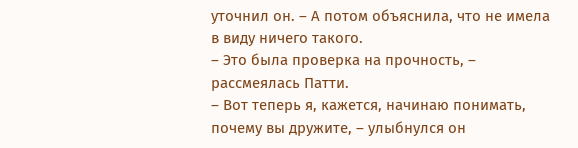уточнил он. – А потом объяснила, что не имела в виду ничего такого.
– Это была проверка на прочность, – рассмеялась Патти.
– Вот теперь я, кажется, начинаю понимать, почему вы дружите, – улыбнулся он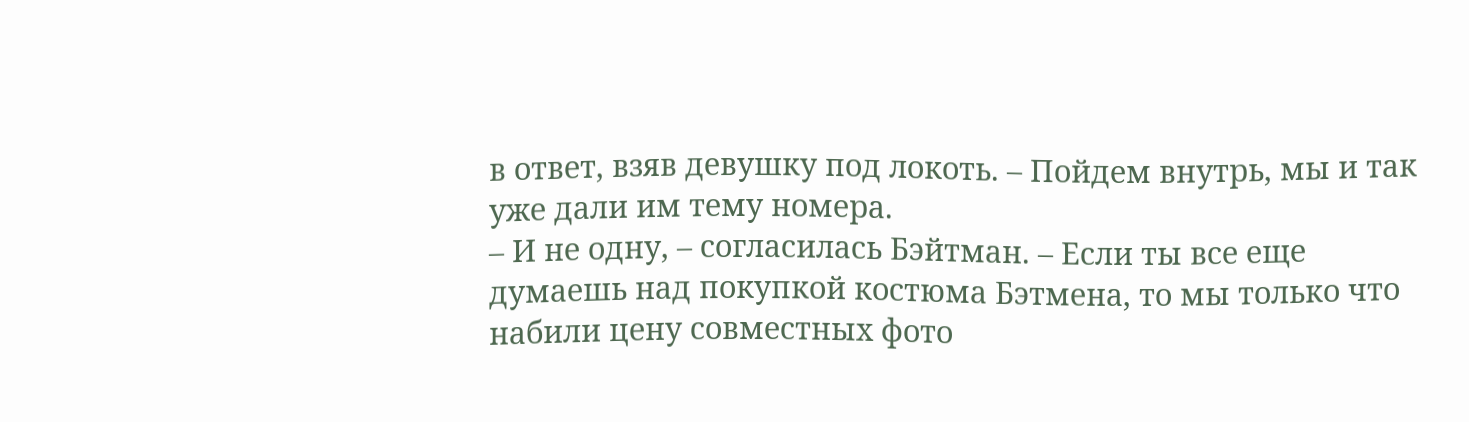в ответ, взяв девушку под локоть. – Пойдем внутрь, мы и так уже дали им тему номера.
– И не одну, – согласилась Бэйтман. – Если ты все еще думаешь над покупкой костюма Бэтмена, то мы только что набили цену совместных фото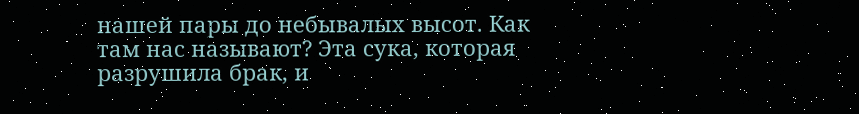нашей пары до небывалых высот. Как там нас называют? Эта сука, которая разрушила брак, и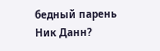бедный парень Ник Данн?